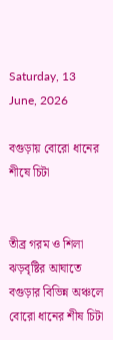Saturday, 13 June, 2026

বগুড়ায় বোরো ধানের শীষে চিটা


তীব্র গরম ও শিলা ঝড়বৃষ্টির আঘাতে বগুড়ার বিভিন্ন অঞ্চলে বোরো ধানের শীষ চিটা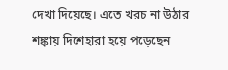দেখা দিয়েছে। এতে খরচ না উঠার শঙ্কায় দিশেহারা হয়ে পড়েছেন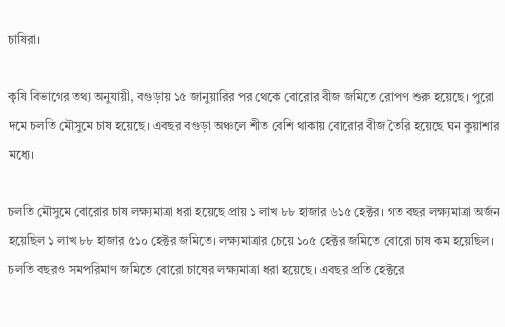চাষিরা।

কৃষি বিভাগের তথ্য অনুযায়ী, বগুড়ায় ১৫ জানুয়ারির পর থেকে বোরোর বীজ জমিতে রোপণ শুরু হয়েছে। পুরো দমে চলতি মৌসুমে চাষ হয়েছে। এবছর বগুড়া অঞ্চলে শীত বেশি থাকায় বোরোর বীজ তৈরি হয়েছে ঘন কুয়াশার মধ্যে।

চলতি মৌসুমে বোরোর চাষ লক্ষ্যমাত্রা ধরা হয়েছে প্রায় ১ লাখ ৮৮ হাজার ৬১৫ হেক্টর। গত বছর লক্ষ্যমাত্রা অর্জন হয়েছিল ১ লাখ ৮৮ হাজার ৫১০ হেক্টর জমিতে। লক্ষ্যমাত্রার চেয়ে ১০৫ হেক্টর জমিতে বোরো চাষ কম হয়েছিল। চলতি বছরও সমপরিমাণ জমিতে বোরো চাষের লক্ষ্যমাত্রা ধরা হয়েছে। এবছর প্রতি হেক্টরে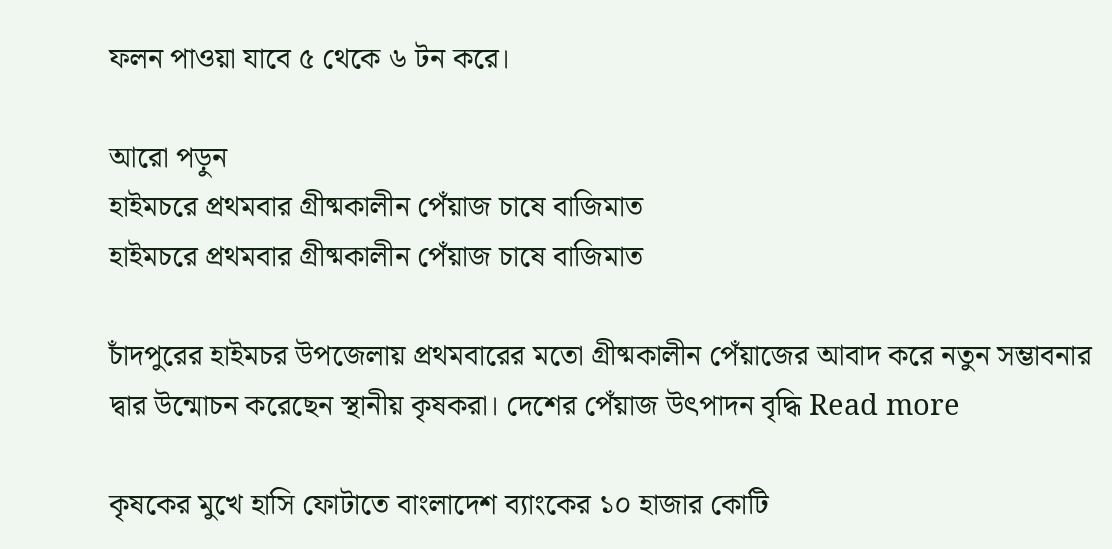ফলন পাওয়া যাবে ৫ থেকে ৬ টন করে।

আরো পড়ুন
হাইমচরে প্রথমবার গ্রীষ্মকালীন পেঁয়াজ চাষে বাজিমাত
হাইমচরে প্রথমবার গ্রীষ্মকালীন পেঁয়াজ চাষে বাজিমাত

চাঁদপুরের হাইমচর উপজেলায় প্রথমবারের মতো গ্রীষ্মকালীন পেঁয়াজের আবাদ করে নতুন সম্ভাবনার দ্বার উন্মোচন করেছেন স্থানীয় কৃষকরা। দেশের পেঁয়াজ উৎপাদন বৃদ্ধি Read more

কৃষকের মুখে হাসি ফোটাতে বাংলাদেশ ব্যাংকের ১০ হাজার কোটি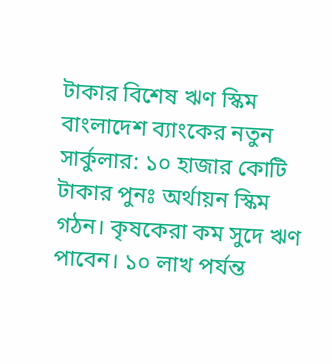টাকার বিশেষ ঋণ স্কিম
বাংলাদেশ ব্যাংকের নতুন সার্কুলার: ১০ হাজার কোটি টাকার পুনঃ অর্থায়ন স্কিম গঠন। কৃষকেরা কম সুদে ঋণ পাবেন। ১০ লাখ পর্যন্ত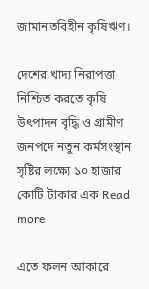জামানতবিহীন কৃষিঋণ।

দেশের খাদ্য নিরাপত্তা নিশ্চিত করতে কৃষি উৎপাদন বৃদ্ধি ও গ্রামীণ জনপদে নতুন কর্মসংস্থান সৃষ্টির লক্ষ্যে ১০ হাজার কোটি টাকার এক Read more

এতে ফলন আকারে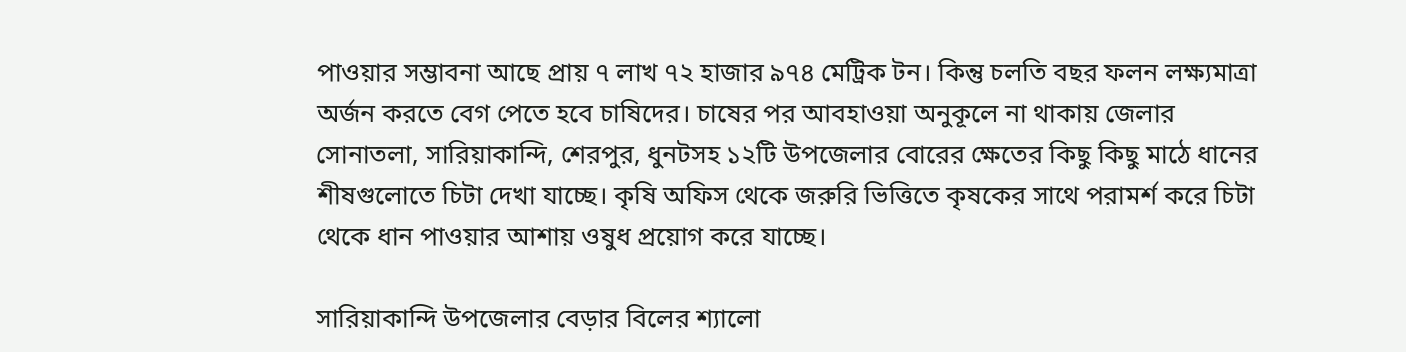পাওয়ার সম্ভাবনা আছে প্রায় ৭ লাখ ৭২ হাজার ৯৭৪ মেট্রিক টন। কিন্তু চলতি বছর ফলন লক্ষ্যমাত্রা অর্জন করতে বেগ পেতে হবে চাষিদের। চাষের পর আবহাওয়া অনুকূলে না থাকায় জেলার সোনাতলা, সারিয়াকান্দি, শেরপুর, ধুনটসহ ১২টি উপজেলার বোরের ক্ষেতের কিছু কিছু মাঠে ধানের শীষগুলোতে চিটা দেখা যাচ্ছে। কৃষি অফিস থেকে জরুরি ভিত্তিতে কৃষকের সাথে পরামর্শ করে চিটা থেকে ধান পাওয়ার আশায় ওষুধ প্রয়োগ করে যাচ্ছে।

সারিয়াকান্দি উপজেলার বেড়ার বিলের শ্যালো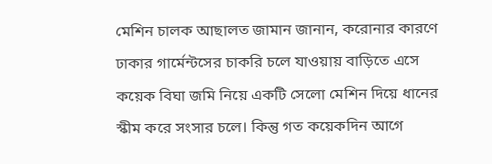মেশিন চালক আছালত জামান জানান, করোনার কারণে ঢাকার গার্মেন্টসের চাকরি চলে যাওয়ায় বাড়িতে এসে কয়েক বিঘা জমি নিয়ে একটি সেলো মেশিন দিয়ে ধানের স্কীম করে সংসার চলে। কিন্তু গত কয়েকদিন আগে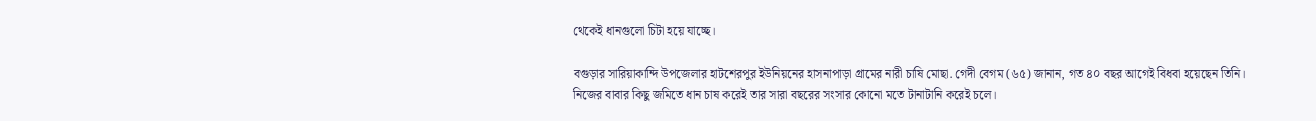থেকেই ধানগুলো চিটা হয়ে যাচ্ছে।

বগুড়ার সারিয়াকান্দি উপজেলার হাটশেরপুর ইউনিয়নের হাসনাপাড়া গ্রামের নারী চাষি মোছা. গেদী বেগম (৬৫) জানান, গত ৪০ বছর আগেই বিধবা হয়েছেন তিনি। নিজের বাবার কিছু জমিতে ধান চাষ করেই তার সারা বছরের সংসার কোনো মতে টানাটানি করেই চলে।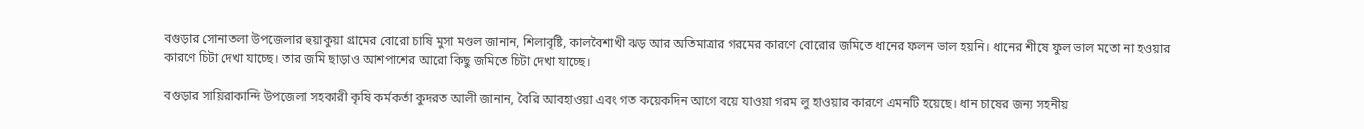বগুড়ার সোনাতলা উপজেলার হুয়াকুয়া গ্রামের বোরো চাষি মুসা মণ্ডল জানান, শিলাবৃষ্টি, কালবৈশাখী ঝড় আর অতিমাত্রার গরমের কারণে বোরোর জমিতে ধানের ফলন ভাল হয়নি। ধানের শীষে ফুল ভাল মতো না হওয়ার কারণে চিটা দেখা যাচ্ছে। তার জমি ছাড়াও আশপাশের আরো কিছু জমিতে চিটা দেখা যাচ্ছে।

বগুড়ার সায়িরাকান্দি উপজেলা সহকারী কৃষি কর্মকর্তা কুদরত আলী জানান, বৈরি আবহাওয়া এবং গত কয়েকদিন আগে বয়ে যাওয়া গরম লু হাওয়ার কারণে এমনটি হয়েছে। ধান চাষের জন্য সহনীয়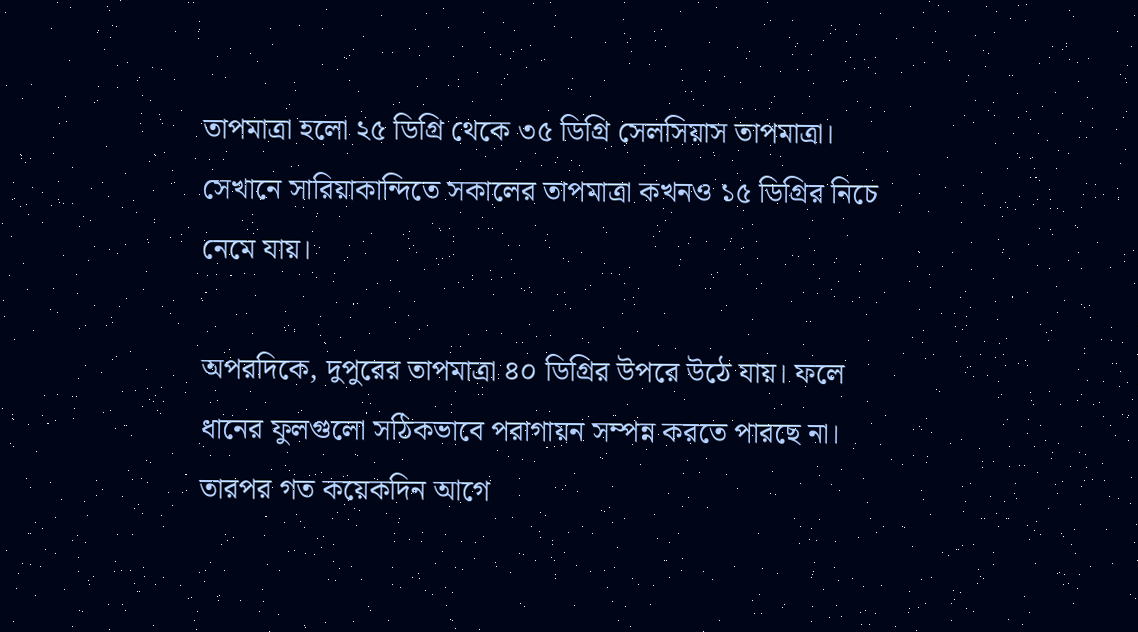তাপমাত্রা হলো ২৫ ডিগ্রি থেকে ৩৫ ডিগ্রি সেলসিয়াস তাপমাত্রা। সেখানে সারিয়াকান্দিতে সকালের তাপমাত্রা কখনও ১৫ ডিগ্রির নিচে নেমে যায়।

অপরদিকে, দুপুরের তাপমাত্রা ৪০ ডিগ্রির উপরে উঠে যায়। ফলে ধানের ফুলগুলো সঠিকভাবে পরাগায়ন সম্পন্ন করতে পারছে না। তারপর গত কয়েকদিন আগে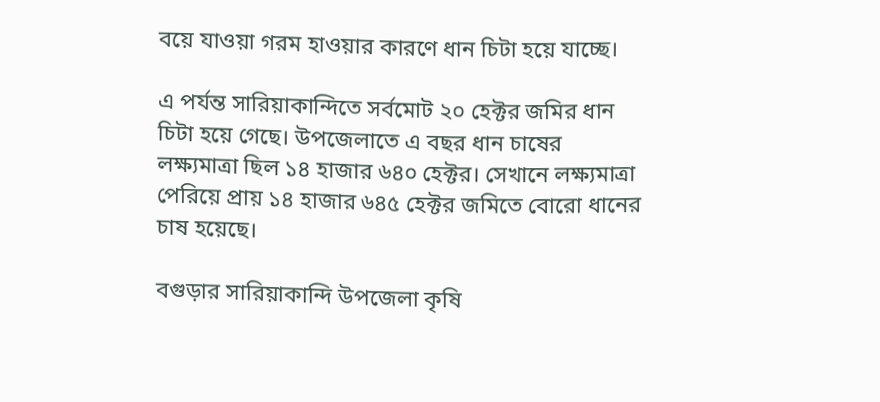বয়ে যাওয়া গরম হাওয়ার কারণে ধান চিটা হয়ে যাচ্ছে।

এ পর্যন্ত সারিয়াকান্দিতে সর্বমোট ২০ হেক্টর জমির ধান চিটা হয়ে গেছে। উপজেলাতে এ বছর ধান চাষের লক্ষ্যমাত্রা ছিল ১৪ হাজার ৬৪০ হেক্টর। সেখানে লক্ষ্যমাত্রা পেরিয়ে প্রায় ১৪ হাজার ৬৪৫ হেক্টর জমিতে বোরো ধানের চাষ হয়েছে।

বগুড়ার সারিয়াকান্দি উপজেলা কৃষি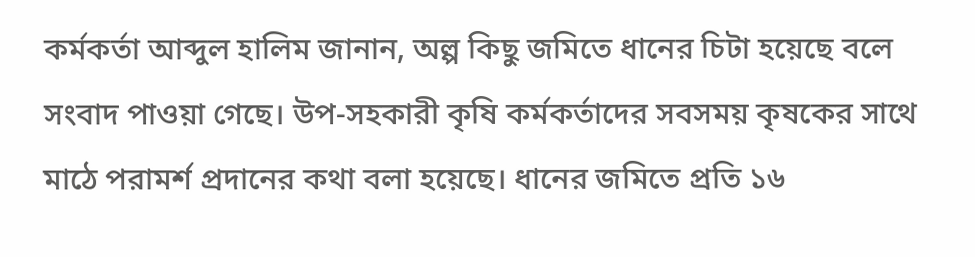কর্মকর্তা আব্দুল হালিম জানান, অল্প কিছু জমিতে ধানের চিটা হয়েছে বলে সংবাদ পাওয়া গেছে। উপ-সহকারী কৃষি কর্মকর্তাদের সবসময় কৃষকের সাথে মাঠে পরামর্শ প্রদানের কথা বলা হয়েছে। ধানের জমিতে প্রতি ১৬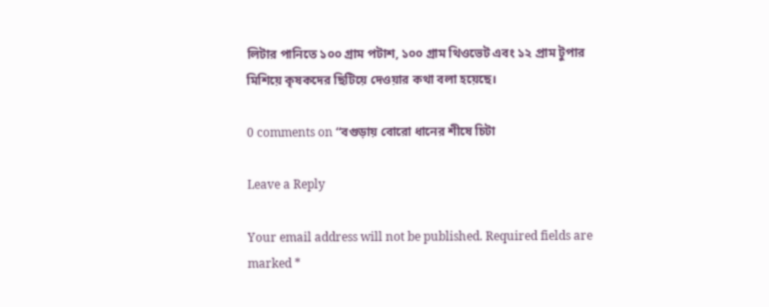লিটার পানিতে ১০০ গ্রাম পটাশ, ১০০ গ্রাম থিওভেট এবং ১২ প্রাম টুপার মিশিয়ে কৃষকদের ছিটিয়ে দেওয়ার কথা বলা হয়েছে।

0 comments on “বগুড়ায় বোরো ধানের শীষে চিটা

Leave a Reply

Your email address will not be published. Required fields are marked *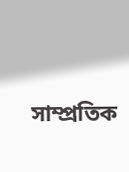সাম্প্রতিক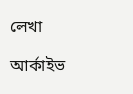লেখা

আর্কাইভ